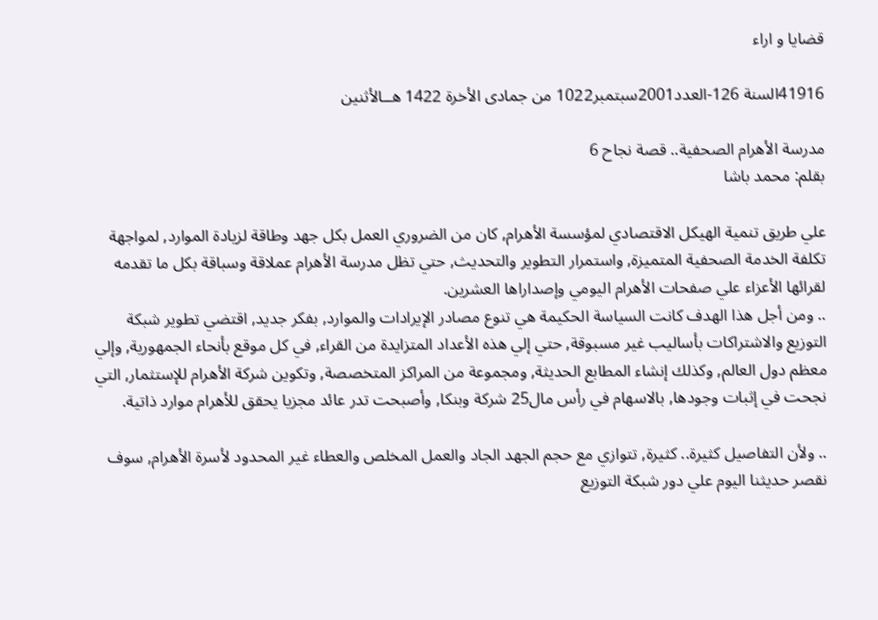قضايا و اراء

41916السنة 126-العدد2001سبتمبر1022 من جمادى الأخرة 1422 هــالأثنين

مدرسة الأهرام الصحفية.. قصة نجاح 6
بقلم: محمد باشا

علي طريق تنمية الهيكل الاقتصادي لمؤسسة الأهرام, كان من الضروري العمل بكل جهد وطاقة لزيادة الموارد, لمواجهة تكلفة الخدمة الصحفية المتميزة, واستمرار التطوير والتحديث, حتي تظل مدرسة الأهرام عملاقة وسباقة بكل ما تقدمه لقرائها الأعزاء علي صفحات الأهرام اليومي وإصداراها العشرين.
.. ومن أجل هذا الهدف كانت السياسة الحكيمة هي تنوع مصادر الإيرادات والموارد, بفكر جديد, اقتضي تطوير شبكة التوزيع والاشتراكات بأساليب غير مسبوقة, حتي إلي هذه الأعداد المتزايدة من القراء, في كل موقع بأنحاء الجمهورية, وإلي معظم دول العالم, وكذلك إنشاء المطابع الحديثة, ومجموعة من المراكز المتخصصة, وتكوين شركة الأهرام للإستثمار, التي نجحت في إثبات وجودها, بالاسهام في رأس مال25 شركة وبنكا, وأصبحت تدر عائد مجزيا يحقق للأهرام موارد ذاتية.

.. ولأن التفاصيل كثيرة.. كثيرة, تتوازي مع حجم الجهد الجاد والعمل المخلص والعطاء غير المحدود لأسرة الأهرام, سوف نقصر حديثنا اليوم علي دور شبكة التوزيع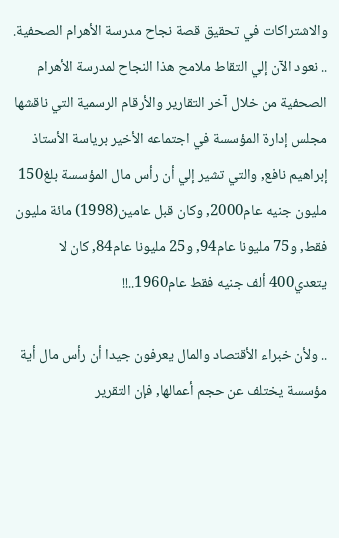والاشتراكات في تحقيق قصة نجاح مدرسة الأهرام الصحفية.
.. نعود الآن إلي التقاط ملامح هذا النجاح لمدرسة الأهرام الصحفية من خلال آخر التقارير والأرقام الرسمية التي ناقشها مجلس إدارة المؤسسة في اجتماعه الأخير برياسة الأستاذ إبراهيم نافع, والتي تشير إلي أن رأس مال المؤسسة بلغ150 مليون جنيه عام2000, وكان قبل عامين(1998) مائة مليون فقط, و75 مليونا عام94, و25 مليونا عام84, كان لا يتعدي400 ألف جنيه فقط عام1960..!!

.. ولأن خبراء الأقتصاد والمال يعرفون جيدا أن رأس مال أية مؤسسة يختلف عن حجم أعمالها, فإن التقرير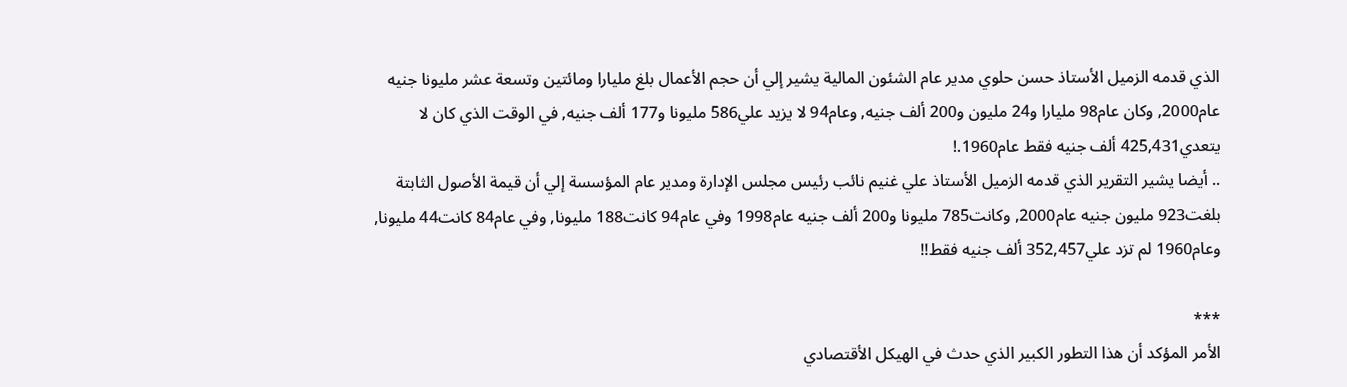الذي قدمه الزميل الأستاذ حسن حلوي مدير عام الشئون المالية يشير إلي أن حجم الأعمال بلغ مليارا ومائتين وتسعة عشر مليونا جنيه عام2000, وكان عام98 مليارا و24 مليون و200 ألف جنيه, وعام94 لا يزيد علي586 مليونا و177 ألف جنيه, في الوقت الذي كان لا يتعدي425,431 ألف جنيه فقط عام1960.!
.. أيضا يشير التقرير الذي قدمه الزميل الأستاذ علي غنيم نائب رئيس مجلس الإدارة ومدير عام المؤسسة إلي أن قيمة الأصول الثابتة بلغت923 مليون جنيه عام2000, وكانت785 مليونا و200 ألف جنيه عام1998 وفي عام94 كانت188 مليونا, وفي عام84 كانت44 مليونا, وعام1960 لم تزد علي352,457 ألف جنيه فقط!!

***
الأمر المؤكد أن هذا التطور الكبير الذي حدث في الهيكل الأقتصادي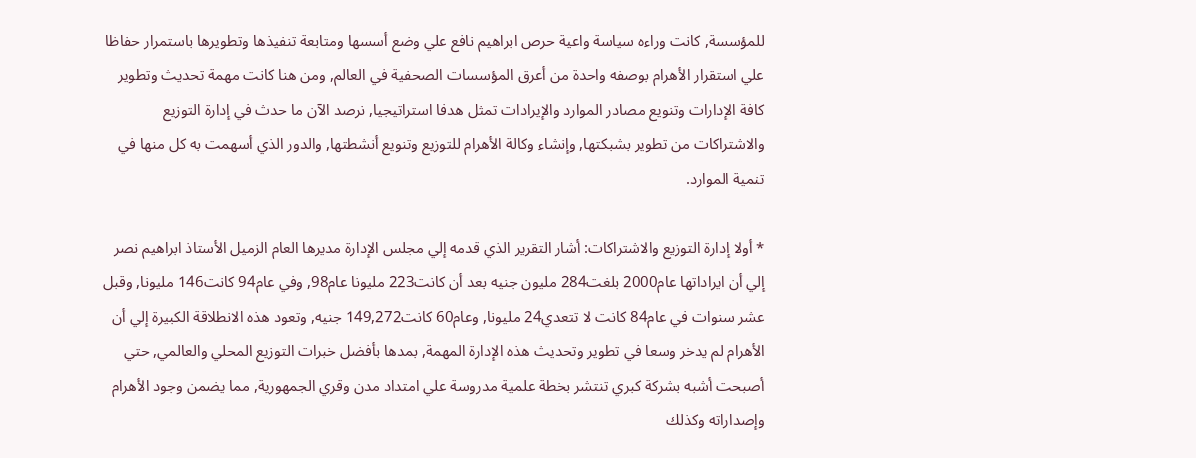للمؤسسة, كانت وراءه سياسة واعية حرص ابراهيم نافع علي وضع أسسها ومتابعة تنفيذها وتطويرها باستمرار حفاظا علي استقرار الأهرام بوصفه واحدة من أعرق المؤسسات الصحفية في العالم, ومن هنا كانت مهمة تحديث وتطوير كافة الإدارات وتنويع مصادر الموارد والإيرادات تمثل هدفا استراتيجيا, نرصد الآن ما حدث في إدارة التوزيع والاشتراكات من تطوير بشبكتها, وإنشاء وكالة الأهرام للتوزيع وتنويع أنشطتها, والدور الذي أسهمت به كل منها في تنمية الموارد.

* أولا إدارة التوزيع والاشتراكات: أشار التقرير الذي قدمه إلي مجلس الإدارة مديرها العام الزميل الأستاذ ابراهيم نصر إلي أن ايراداتها عام2000 بلغت284 مليون جنيه بعد أن كانت223 مليونا عام98, وفي عام94 كانت146 مليونا, وقبل عشر سنوات في عام84 كانت لا تتعدي24 مليونا, وعام60 كانت149,272 جنيه, وتعود هذه الانطلاقة الكبيرة إلي أن الأهرام لم يدخر وسعا في تطوير وتحديث هذه الإدارة المهمة, بمدها بأفضل خبرات التوزيع المحلي والعالمي, حتي أصبحت أشبه بشركة كبري تنتشر بخطة علمية مدروسة علي امتداد مدن وقري الجمهورية, مما يضمن وجود الأهرام وإصداراته وكذلك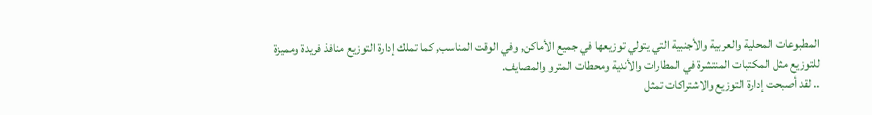المطبوعات المحلية والعربية والأجنبية التي يتولي توزيعها في جميع الأماكن, وفي الوقت المناسب, كما تملك إدارة التوزيع منافذ فريدة ومميزة للتوزيع مثل المكتبات المنتشرة في المطارات والأندية ومحطات المترو والمصايف.
.. لقد أصبحت إدارة التوزيع والاشتراكات تمثل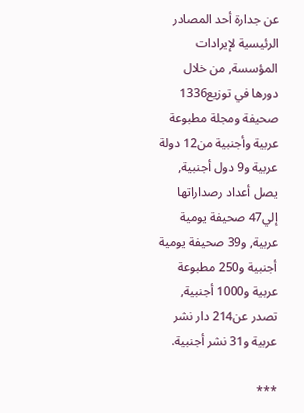عن جدارة أحد المصادر الرئيسية لإيرادات المؤسسة, من خلال دورها في توزيع1336 صحيفة ومجلة مطبوعة عربية وأجنبية من12 دولة عربية و9 دول أجنبية, يصل أعداد رصداراتها إلي47 صحيفة يومية عربية, و39 صحيفة يومية أجنبية و250 مطبوعة عربية و1000 أجنبية, تصدر عن214 دار نشر عربية و31 نشر أجنبية.

***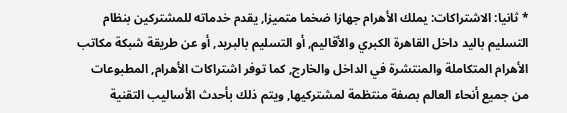* ثانيا: الاشتراكات: يملك الأهرام جهازا ضخما متميزا, يقدم خدماته للمشتركين بنظام التسليم باليد داخل القاهرة الكبري والأقاليم, أو التسليم بالبريد, أو عن طريقة شبكة مكاتب الأهرام المتكاملة والمنتشرة في الداخل والخارج, كما توفر اشتراكات الأهرام, المطبوعات من جميع أنحاء العالم بصفة منتظمة لمشتركيها, ويتم ذلك بأحدث الأساليب التقنية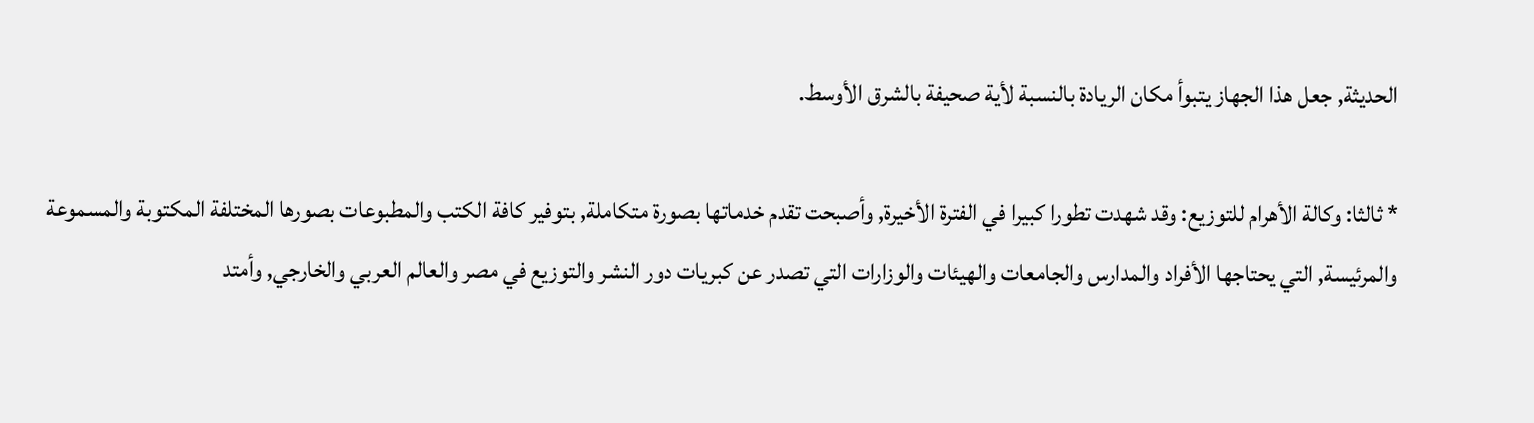الحديثة, جعل هذا الجهاز يتبوأ مكان الريادة بالنسبة لأية صحيفة بالشرق الأوسط.

* ثالثا: وكالة الأهرام للتوزيع: وقد شهدت تطورا كبيرا في الفترة الأخيرة, وأصبحت تقدم خدماتها بصورة متكاملة, بتوفير كافة الكتب والمطبوعات بصورها المختلفة المكتوبة والمسموعة والمرئيسة, التي يحتاجها الأفراد والمدارس والجامعات والهيئات والوزارات التي تصدر عن كبريات دور النشر والتوزيع في مصر والعالم العربي والخارجي, وأمتد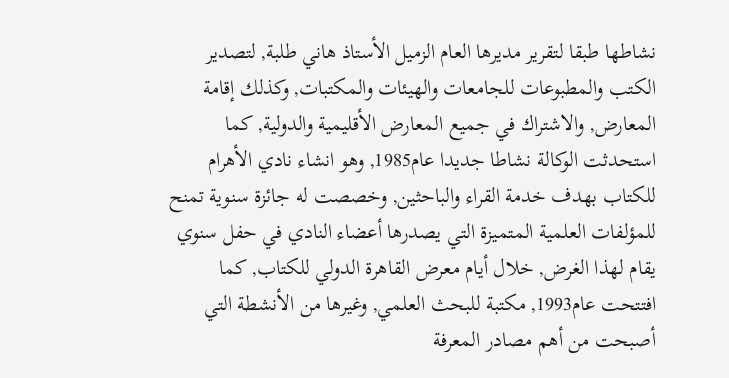نشاطها طبقا لتقرير مديرها العام الزميل الأستاذ هاني طلبة, لتصدير الكتب والمطبوعات للجامعات والهيئات والمكتبات, وكذلك إقامة المعارض, والاشتراك في جميع المعارض الأقليمية والدولية, كما استحدثت الوكالة نشاطا جديدا عام1985, وهو انشاء نادي الأهرام للكتاب بهدف خدمة القراء والباحثين, وخصصت له جائزة سنوية تمنح للمؤلفات العلمية المتميزة التي يصدرها أعضاء النادي في حفل سنوي يقام لهذا الغرض, خلال أيام معرض القاهرة الدولي للكتاب, كما افتتحت عام1993, مكتبة للبحث العلمي, وغيرها من الأنشطة التي أصبحت من أهم مصادر المعرفة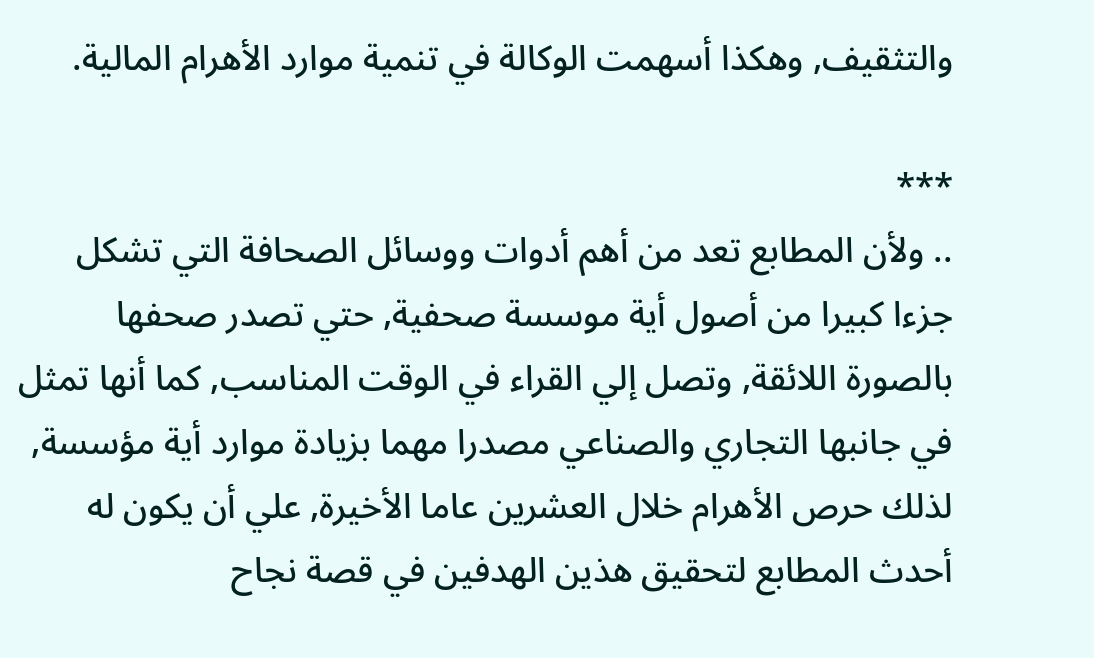والتثقيف, وهكذا أسهمت الوكالة في تنمية موارد الأهرام المالية.

***
.. ولأن المطابع تعد من أهم أدوات ووسائل الصحافة التي تشكل جزءا كبيرا من أصول أية موسسة صحفية, حتي تصدر صحفها بالصورة اللائقة, وتصل إلي القراء في الوقت المناسب, كما أنها تمثل في جانبها التجاري والصناعي مصدرا مهما بزيادة موارد أية مؤسسة, لذلك حرص الأهرام خلال العشرين عاما الأخيرة, علي أن يكون له أحدث المطابع لتحقيق هذين الهدفين في قصة نجاح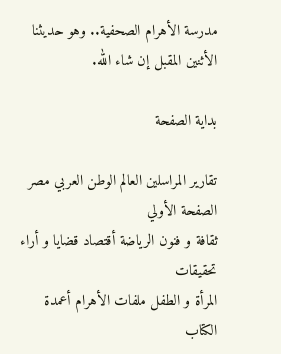مدرسة الأهرام الصحفية.. وهو حديثنا الأثنين المقبل إن شاء الله.

بداية الصفحة

تقارير المراسلين العالم الوطن العربي مصر الصفحة الأولي
ثقافة و فنون الرياضة أقتصاد قضايا و أراء تحقيقات
المرأة و الطفل ملفات الأهرام أعمدة الكتاب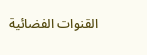القنوات الفضائية